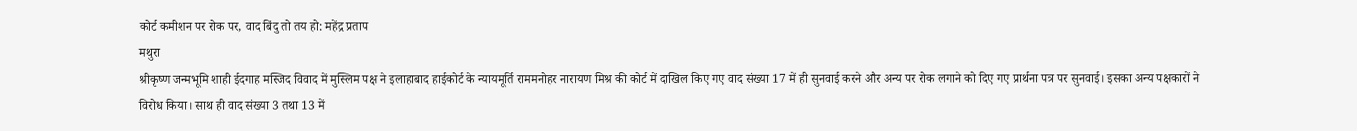कोर्ट कमीशन पर रोक पर, वाद बिंदु तो तय हो: महेंद्र प्रताप
मथुरा
श्रीकृष्ण जन्मभूमि शाही ईदगाह मस्जिद विवाद में मुस्लिम पक्ष ने इलाहाबाद हाईकोर्ट के न्यायमूर्ति राममनोहर नारायण मिश्र की कोर्ट में दाखिल किए गए वाद संख्या 17 में ही सुनवाई करने और अन्य पर रोक लगाने को दिए गए प्रार्थना पत्र पर सुनवाई। इसका अन्य पक्षकारों ने विरोध किया। साथ ही वाद संख्या 3 तथा 13 में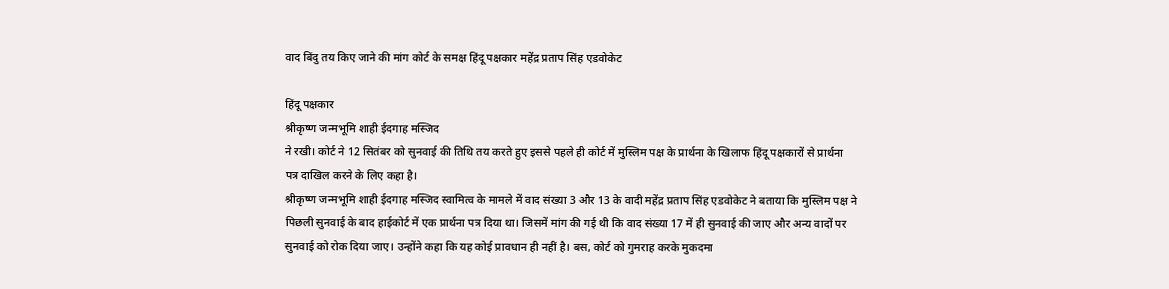वाद बिंदु तय किए जाने की मांग कोर्ट के समक्ष हिंदू पक्षकार महेंद्र प्रताप सिंह एडवोकेट

हिंदू पक्षकार
श्रीकृष्ण जन्मभूमि शाही ईदगाह मस्जिद
ने रखी। कोर्ट ने 12 सितंबर को सुनवाई की तिथि तय करते हुए इससे पहले ही कोर्ट में मुस्लिम पक्ष के प्रार्थना के खिलाफ हिंदू पक्षकारों से प्रार्थना पत्र दाखिल करने के लिए कहा है।
श्रीकृष्ण जन्मभूमि शाही ईदगाह मस्जिद स्वामित्व के मामले में वाद संख्या 3 और 13 के वादी महेंद्र प्रताप सिंह एडवोकेट ने बताया कि मुस्लिम पक्ष ने पिछली सुनवाई के बाद हाईकोर्ट में एक प्रार्थना पत्र दिया था। जिसमें मांग की गई थी कि वाद संख्या 17 में ही सुनवाई की जाए और अन्य वादों पर सुनवाई को रोक दिया जाए। उन्होंने कहा कि यह कोई प्रावधान ही नहीं है। बस, कोर्ट को गुमराह करके मुकदमा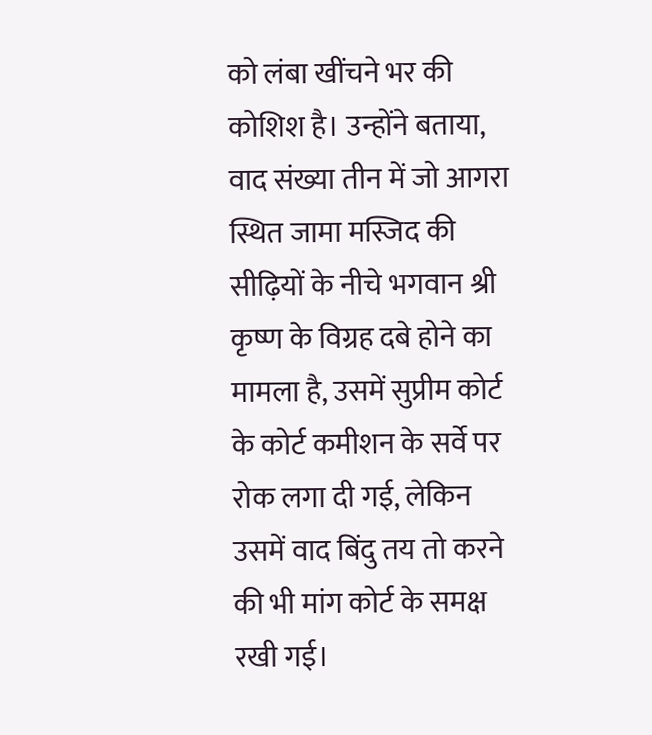को लंबा खींचने भर की कोशिश है। उन्होंने बताया, वाद संख्या तीन में जो आगरा स्थित जामा मस्जिद की सीढ़ियों के नीचे भगवान श्री कृष्ण के विग्रह दबे होने का मामला है, उसमें सुप्रीम कोर्ट के कोर्ट कमीशन के सर्वे पर रोक लगा दी गई, लेकिन उसमें वाद बिंदु तय तो करने की भी मांग कोर्ट के समक्ष रखी गई।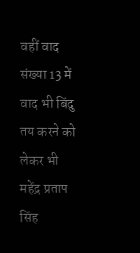वहीं वाद संख्या 13 में वाद भी बिंदु तय करने को लेकर भी महेंद्र प्रताप सिंह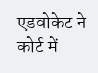एडवोकेट ने कोर्ट में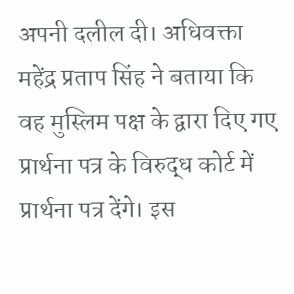अपनी दलील दी। अधिवक्ता महेंद्र प्रताप सिंह ने बताया कि वह मुस्लिम पक्ष के द्वारा दिए गए प्रार्थना पत्र के विरुद्ध कोर्ट में प्रार्थना पत्र देंगे। इस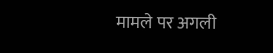मामले पर अगली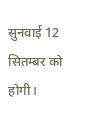सुनवाई 12 सितम्बर को होगी।